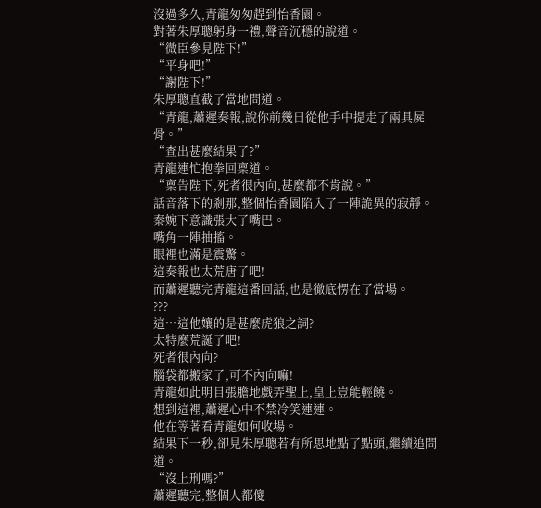沒過多久,青龍匆匆趕到怡香園。
對著朱厚聰躬身一禮,聲音沉穩的說道。
“微臣參見陛下!”
“平身吧!”
“謝陛下!”
朱厚聰直截了當地問道。
“青龍,蕭遲奏報,說你前幾日從他手中提走了兩具屍骨。”
“查出甚麼結果了?”
青龍連忙抱拳回稟道。
“稟告陛下,死者很內向,甚麼都不肯說。”
話音落下的剎那,整個怡香園陷入了一陣詭異的寂靜。
秦婉下意識張大了嘴巴。
嘴角一陣抽搐。
眼裡也滿是震驚。
這奏報也太荒唐了吧!
而蕭遲聽完青龍這番回話,也是徹底愣在了當場。
???
這…這他孃的是甚麼虎狼之詞?
太特麼荒誕了吧!
死者很內向?
腦袋都搬家了,可不內向嘛!
青龍如此明目張膽地戲弄聖上,皇上豈能輕饒。
想到這裡,蕭遲心中不禁冷笑連連。
他在等著看青龍如何收場。
結果下一秒,卻見朱厚聰若有所思地點了點頭,繼續追問道。
“沒上刑嗎?”
蕭遲聽完,整個人都傻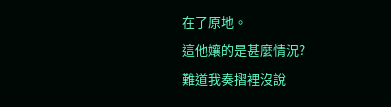在了原地。
這他孃的是甚麼情況?
難道我奏摺裡沒說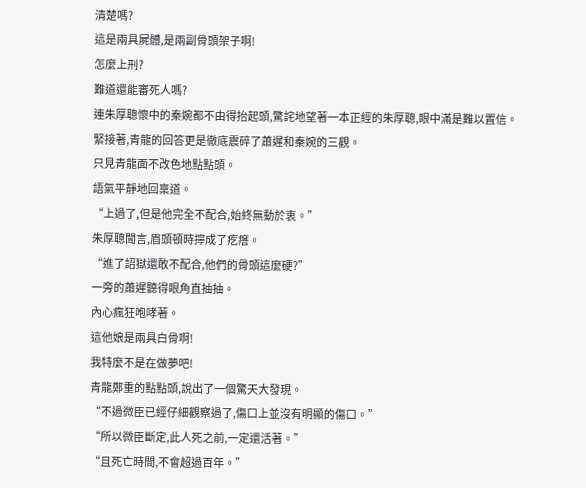清楚嗎?
這是兩具屍體,是兩副骨頭架子啊!
怎麼上刑?
難道還能審死人嗎?
連朱厚聰懷中的秦婉都不由得抬起頭,驚詫地望著一本正經的朱厚聰,眼中滿是難以置信。
緊接著,青龍的回答更是徹底震碎了蕭遲和秦婉的三觀。
只見青龍面不改色地點點頭。
語氣平靜地回稟道。
“上過了,但是他完全不配合,始終無動於衷。”
朱厚聰聞言,眉頭頓時擰成了疙瘩。
“進了詔獄還敢不配合,他們的骨頭這麼硬?”
一旁的蕭遲聽得眼角直抽抽。
內心瘋狂咆哮著。
這他娘是兩具白骨啊!
我特麼不是在做夢吧!
青龍鄭重的點點頭,說出了一個驚天大發現。
“不過微臣已經仔細觀察過了,傷口上並沒有明顯的傷口。”
“所以微臣斷定,此人死之前,一定還活著。”
“且死亡時間,不會超過百年。”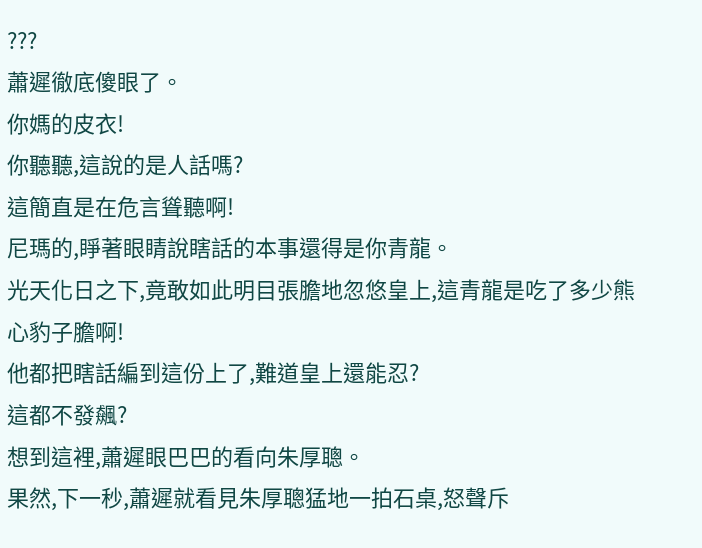???
蕭遲徹底傻眼了。
你媽的皮衣!
你聽聽,這說的是人話嗎?
這簡直是在危言聳聽啊!
尼瑪的,睜著眼睛說瞎話的本事還得是你青龍。
光天化日之下,竟敢如此明目張膽地忽悠皇上,這青龍是吃了多少熊心豹子膽啊!
他都把瞎話編到這份上了,難道皇上還能忍?
這都不發飆?
想到這裡,蕭遲眼巴巴的看向朱厚聰。
果然,下一秒,蕭遲就看見朱厚聰猛地一拍石桌,怒聲斥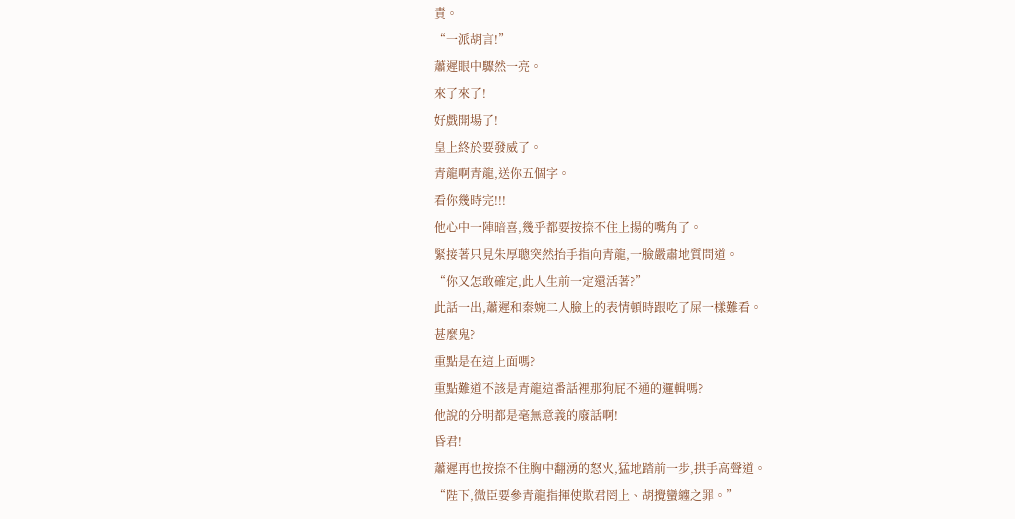責。
“一派胡言!”
蕭遲眼中驟然一亮。
來了來了!
好戲開場了!
皇上終於要發威了。
青龍啊青龍,送你五個字。
看你幾時完!!!
他心中一陣暗喜,幾乎都要按捺不住上揚的嘴角了。
緊接著只見朱厚聰突然抬手指向青龍,一臉嚴肅地質問道。
“你又怎敢確定,此人生前一定還活著?”
此話一出,蕭遲和秦婉二人臉上的表情頓時跟吃了屎一樣難看。
甚麼鬼?
重點是在這上面嗎?
重點難道不該是青龍這番話裡那狗屁不通的邏輯嗎?
他說的分明都是毫無意義的廢話啊!
昏君!
蕭遲再也按捺不住胸中翻湧的怒火,猛地踏前一步,拱手高聲道。
“陛下,微臣要參青龍指揮使欺君罔上、胡攪蠻纏之罪。”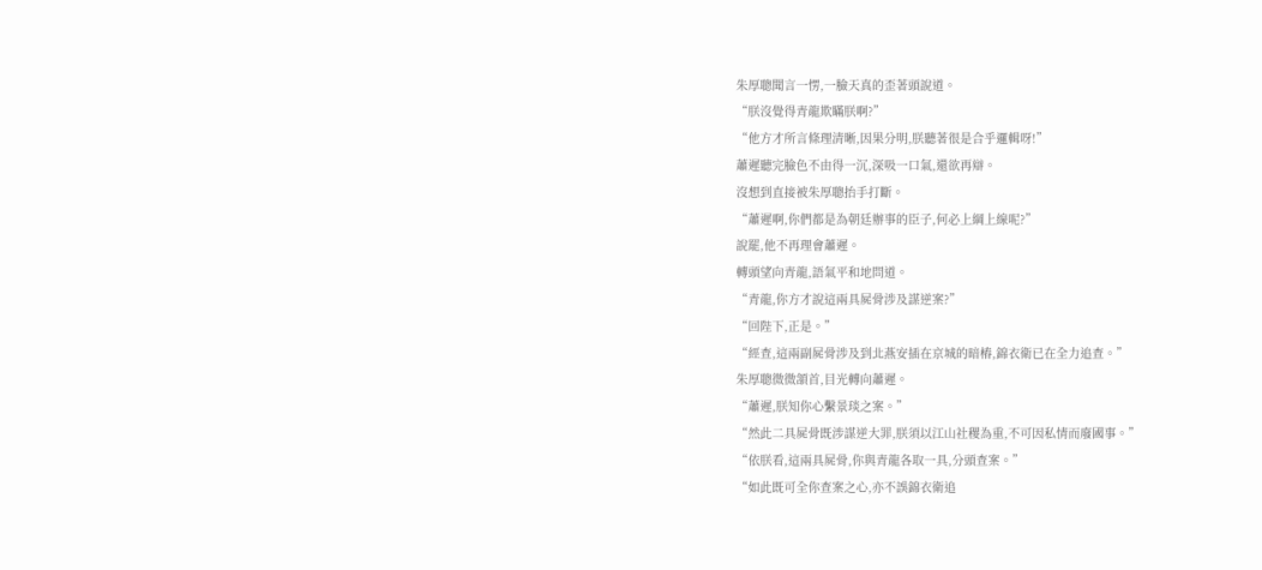朱厚聰聞言一愣,一臉天真的歪著頭說道。
“朕沒覺得青龍欺瞞朕啊?”
“他方才所言條理清晰,因果分明,朕聽著很是合乎邏輯呀!”
蕭遲聽完臉色不由得一沉,深吸一口氣,還欲再辯。
沒想到直接被朱厚聰抬手打斷。
“蕭遲啊,你們都是為朝廷辦事的臣子,何必上綱上線呢?”
說罷,他不再理會蕭遲。
轉頭望向青龍,語氣平和地問道。
“青龍,你方才說這兩具屍骨涉及謀逆案?”
“回陛下,正是。”
“經查,這兩副屍骨涉及到北燕安插在京城的暗樁,錦衣衛已在全力追查。”
朱厚聰微微頷首,目光轉向蕭遲。
“蕭遲,朕知你心繫景琰之案。”
“然此二具屍骨既涉謀逆大罪,朕須以江山社稷為重,不可因私情而廢國事。”
“依朕看,這兩具屍骨,你與青龍各取一具,分頭查案。”
“如此既可全你查案之心,亦不誤錦衣衛追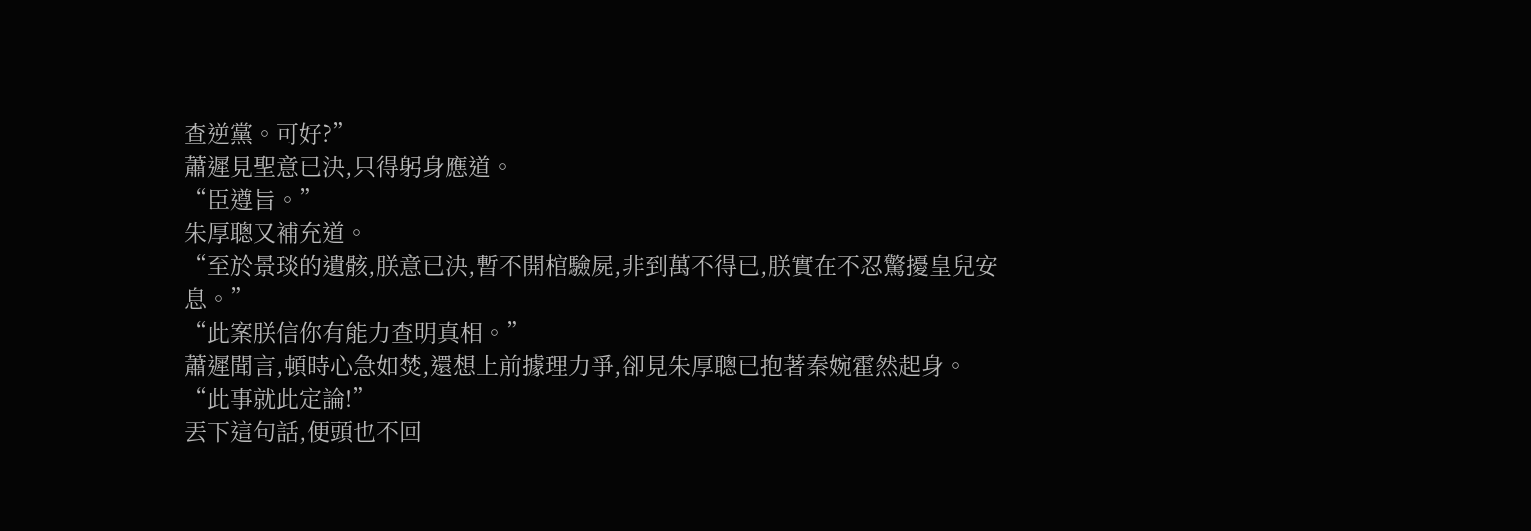查逆黨。可好?”
蕭遲見聖意已決,只得躬身應道。
“臣遵旨。”
朱厚聰又補充道。
“至於景琰的遺骸,朕意已決,暫不開棺驗屍,非到萬不得已,朕實在不忍驚擾皇兒安息。”
“此案朕信你有能力查明真相。”
蕭遲聞言,頓時心急如焚,還想上前據理力爭,卻見朱厚聰已抱著秦婉霍然起身。
“此事就此定論!”
丟下這句話,便頭也不回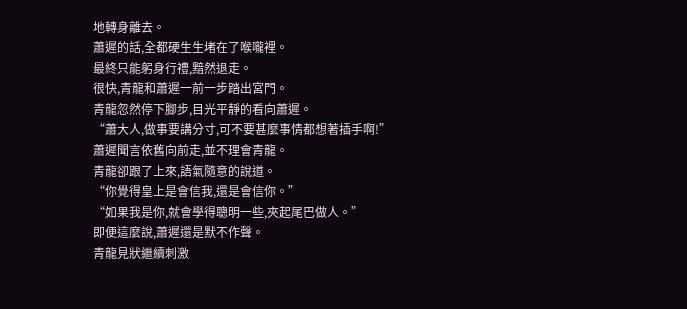地轉身離去。
蕭遲的話,全都硬生生堵在了喉嚨裡。
最終只能躬身行禮,黯然退走。
很快,青龍和蕭遲一前一步踏出宮門。
青龍忽然停下腳步,目光平靜的看向蕭遲。
“蕭大人,做事要講分寸,可不要甚麼事情都想著插手啊!”
蕭遲聞言依舊向前走,並不理會青龍。
青龍卻跟了上來,語氣隨意的說道。
“你覺得皇上是會信我,還是會信你。”
“如果我是你,就會學得聰明一些,夾起尾巴做人。”
即便這麼說,蕭遲還是默不作聲。
青龍見狀繼續刺激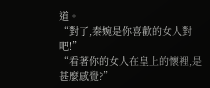道。
“對了,秦婉是你喜歡的女人對吧!”
“看著你的女人在皇上的懷裡,是甚麼感覺?”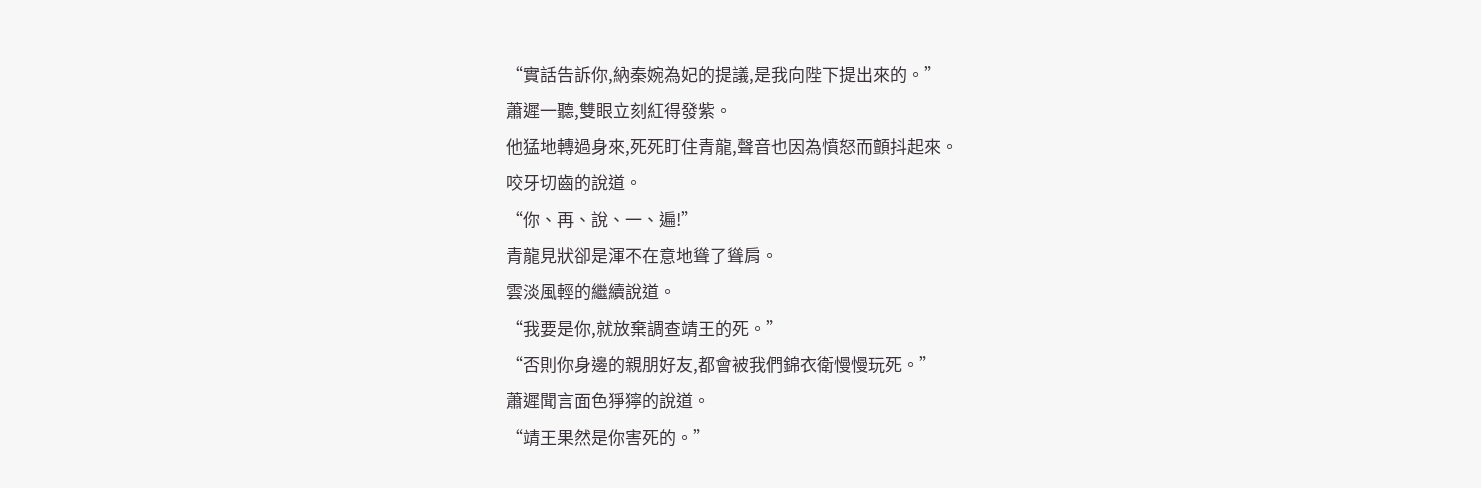“實話告訴你,納秦婉為妃的提議,是我向陛下提出來的。”
蕭遲一聽,雙眼立刻紅得發紫。
他猛地轉過身來,死死盯住青龍,聲音也因為憤怒而顫抖起來。
咬牙切齒的說道。
“你、再、說、一、遍!”
青龍見狀卻是渾不在意地聳了聳肩。
雲淡風輕的繼續說道。
“我要是你,就放棄調查靖王的死。”
“否則你身邊的親朋好友,都會被我們錦衣衛慢慢玩死。”
蕭遲聞言面色猙獰的說道。
“靖王果然是你害死的。”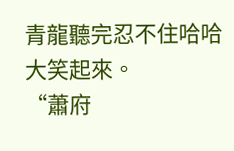青龍聽完忍不住哈哈大笑起來。
“蕭府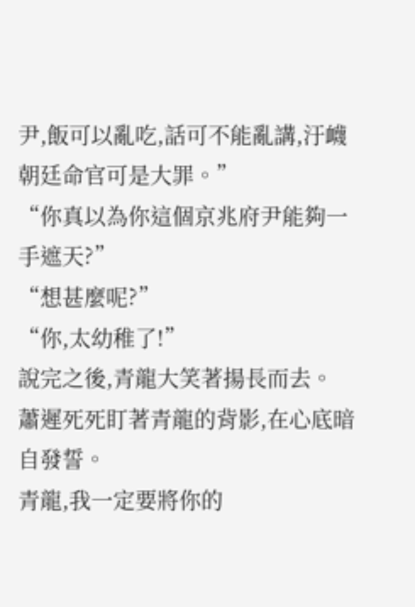尹,飯可以亂吃,話可不能亂講,汙衊朝廷命官可是大罪。”
“你真以為你這個京兆府尹能夠一手遮天?”
“想甚麼呢?”
“你,太幼稚了!”
說完之後,青龍大笑著揚長而去。
蕭遲死死盯著青龍的背影,在心底暗自發誓。
青龍,我一定要將你的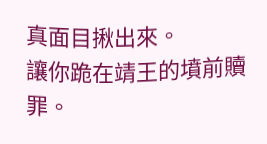真面目揪出來。
讓你跪在靖王的墳前贖罪。